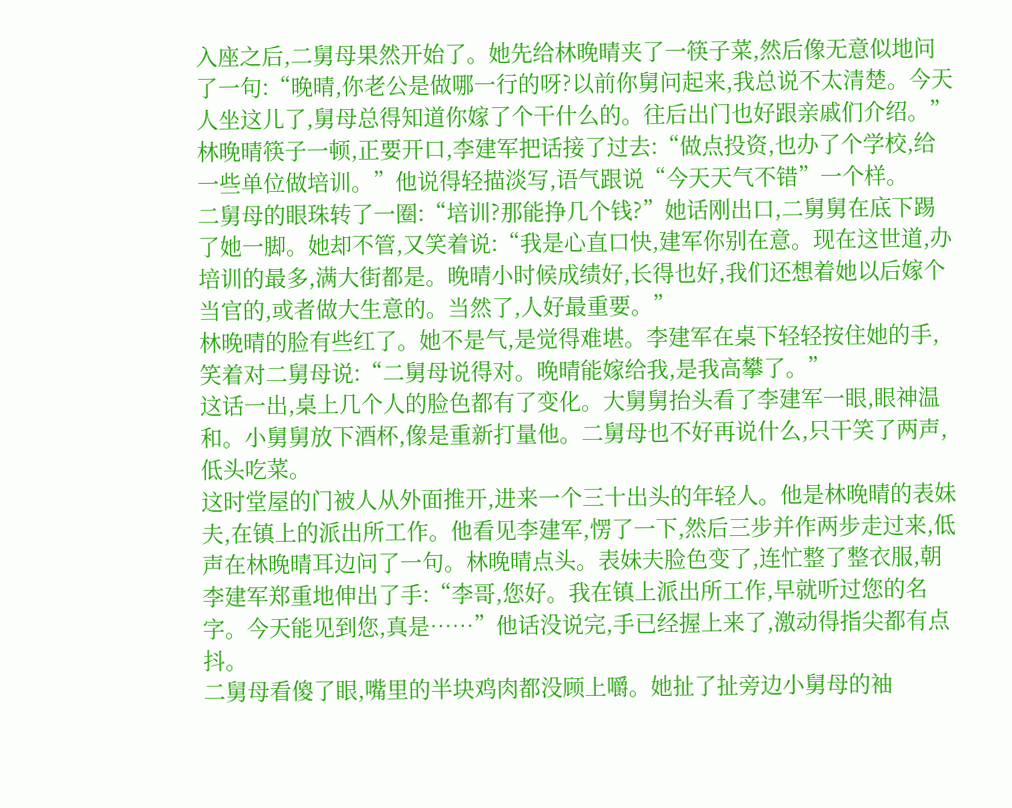入座之后,二舅母果然开始了。她先给林晚晴夹了一筷子菜,然后像无意似地问了一句:“晚晴,你老公是做哪一行的呀?以前你舅问起来,我总说不太清楚。今天人坐这儿了,舅母总得知道你嫁了个干什么的。往后出门也好跟亲戚们介绍。”
林晚晴筷子一顿,正要开口,李建军把话接了过去:“做点投资,也办了个学校,给一些单位做培训。”他说得轻描淡写,语气跟说“今天天气不错”一个样。
二舅母的眼珠转了一圈:“培训?那能挣几个钱?”她话刚出口,二舅舅在底下踢了她一脚。她却不管,又笑着说:“我是心直口快,建军你别在意。现在这世道,办培训的最多,满大街都是。晚晴小时候成绩好,长得也好,我们还想着她以后嫁个当官的,或者做大生意的。当然了,人好最重要。”
林晚晴的脸有些红了。她不是气,是觉得难堪。李建军在桌下轻轻按住她的手,笑着对二舅母说:“二舅母说得对。晚晴能嫁给我,是我高攀了。”
这话一出,桌上几个人的脸色都有了变化。大舅舅抬头看了李建军一眼,眼神温和。小舅舅放下酒杯,像是重新打量他。二舅母也不好再说什么,只干笑了两声,低头吃菜。
这时堂屋的门被人从外面推开,进来一个三十出头的年轻人。他是林晚晴的表妹夫,在镇上的派出所工作。他看见李建军,愣了一下,然后三步并作两步走过来,低声在林晚晴耳边问了一句。林晚晴点头。表妹夫脸色变了,连忙整了整衣服,朝李建军郑重地伸出了手:“李哥,您好。我在镇上派出所工作,早就听过您的名字。今天能见到您,真是……”他话没说完,手已经握上来了,激动得指尖都有点抖。
二舅母看傻了眼,嘴里的半块鸡肉都没顾上嚼。她扯了扯旁边小舅母的袖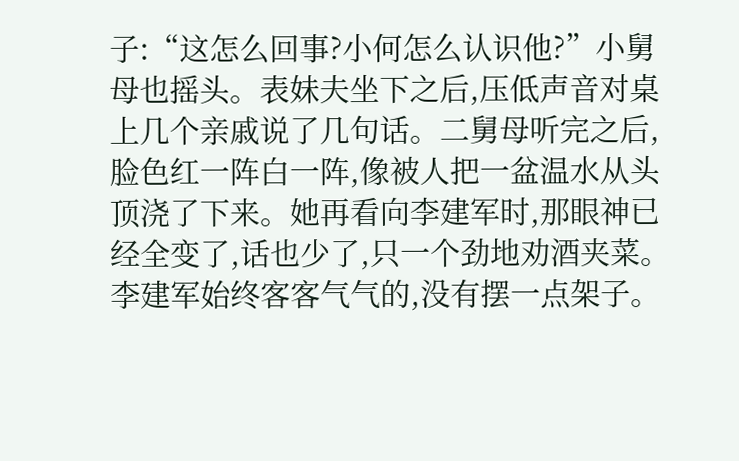子:“这怎么回事?小何怎么认识他?”小舅母也摇头。表妹夫坐下之后,压低声音对桌上几个亲戚说了几句话。二舅母听完之后,脸色红一阵白一阵,像被人把一盆温水从头顶浇了下来。她再看向李建军时,那眼神已经全变了,话也少了,只一个劲地劝酒夹菜。
李建军始终客客气气的,没有摆一点架子。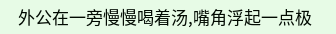外公在一旁慢慢喝着汤,嘴角浮起一点极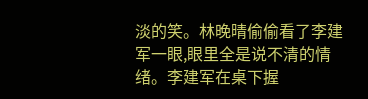淡的笑。林晚晴偷偷看了李建军一眼,眼里全是说不清的情绪。李建军在桌下握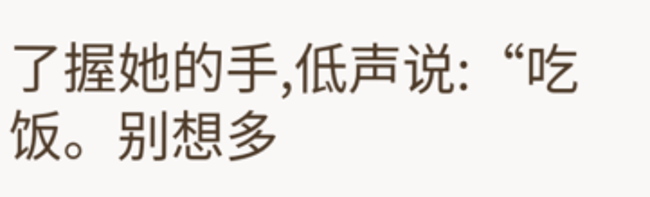了握她的手,低声说:“吃饭。别想多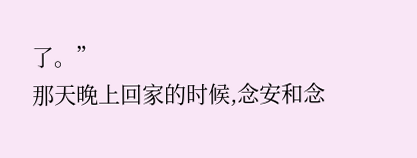了。”
那天晚上回家的时候,念安和念